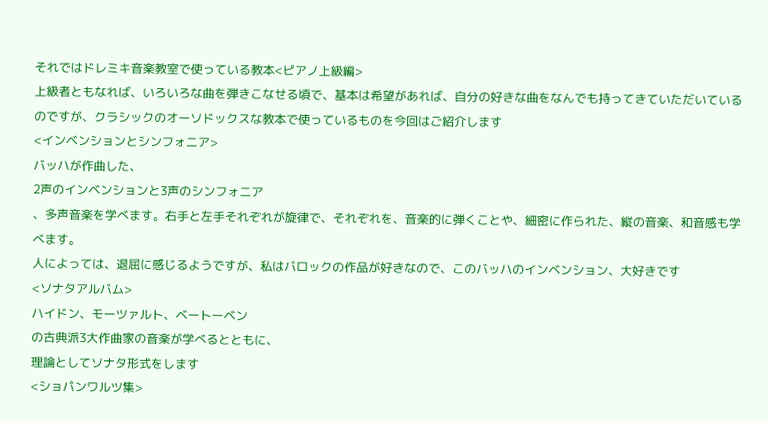それではドレミキ音楽教室で使っている教本<ピアノ上級編>
上級者ともなれば、いろいろな曲を弾きこなせる頃で、基本は希望があれば、自分の好きな曲をなんでも持ってきていただいているのですが、クラシックのオーソドックスな教本で使っているものを今回はご紹介します
<インベンションとシンフォニア>
バッハが作曲した、
2声のインベンションと3声のシンフォニア
、多声音楽を学べます。右手と左手それぞれが旋律で、それぞれを、音楽的に弾くことや、細密に作られた、縦の音楽、和音感も学べます。
人によっては、退屈に感じるようですが、私はバロックの作品が好きなので、このバッハのインベンション、大好きです
<ソナタアルバム>
ハイドン、モーツァルト、ベートーベン
の古典派3大作曲家の音楽が学べるとともに、
理論としてソナタ形式をします
<ショパンワルツ集>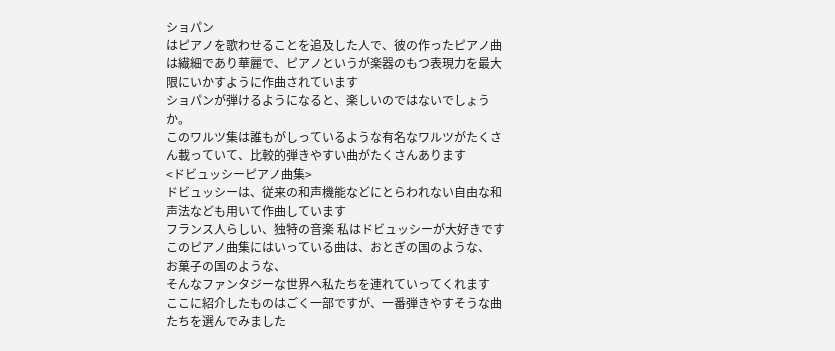ショパン
はピアノを歌わせることを追及した人で、彼の作ったピアノ曲は繊細であり華麗で、ピアノというが楽器のもつ表現力を最大限にいかすように作曲されています
ショパンが弾けるようになると、楽しいのではないでしょうか。
このワルツ集は誰もがしっているような有名なワルツがたくさん載っていて、比較的弾きやすい曲がたくさんあります
<ドビュッシーピアノ曲集>
ドビュッシーは、従来の和声機能などにとらわれない自由な和声法なども用いて作曲しています
フランス人らしい、独特の音楽 私はドビュッシーが大好きです
このピアノ曲集にはいっている曲は、おとぎの国のような、
お菓子の国のような、
そんなファンタジーな世界へ私たちを連れていってくれます
ここに紹介したものはごく一部ですが、一番弾きやすそうな曲たちを選んでみました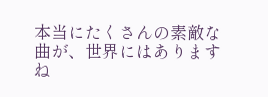本当にたくさんの素敵な曲が、世界にはありますね